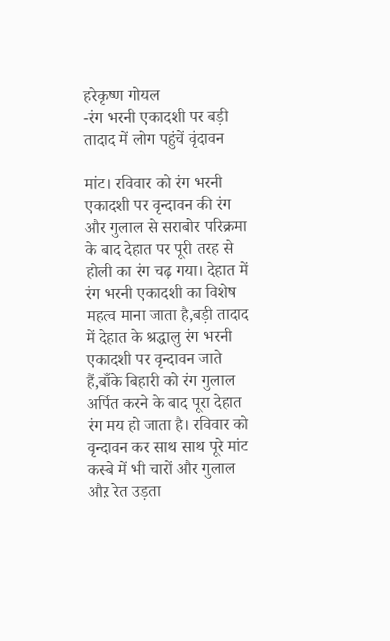हरेकृष्ण गोयल
-रंग भरनी एकादशी पर बड़ी तादाद में लोग पहुंचें वृंदावन

मांट। रविवार को रंग भरनी एकादशी पर वृन्दावन की रंग और गुलाल से सराबोर परिक्रमा के बाद देहात पर पूरी तरह से होली का रंग चढ़ गया। देहात में रंग भरनी एकादशी का विशेष महत्व माना जाता है,बड़ी तादाद में देहात के श्रद्धालु रंग भरनी एकादशी पर वृन्दावन जाते हैं,बाँके बिहारी को रंग गुलाल अर्पित करने के बाद पूरा देहात रंग मय हो जाता है। रविवार को वृन्दावन कर साथ साथ पूरे मांट कस्बे में भी चारों और गुलाल औऱ रेत उड़ता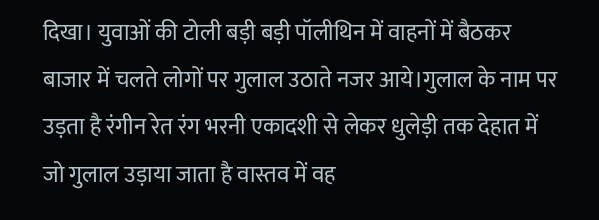दिखा। युवाओं की टोली बड़ी बड़ी पॉलीथिन में वाहनों में बैठकर बाजार में चलते लोगों पर गुलाल उठाते नजर आये।गुलाल के नाम पर उड़ता है रंगीन रेत रंग भरनी एकादशी से लेकर धुलेड़ी तक देहात में जो गुलाल उड़ाया जाता है वास्तव में वह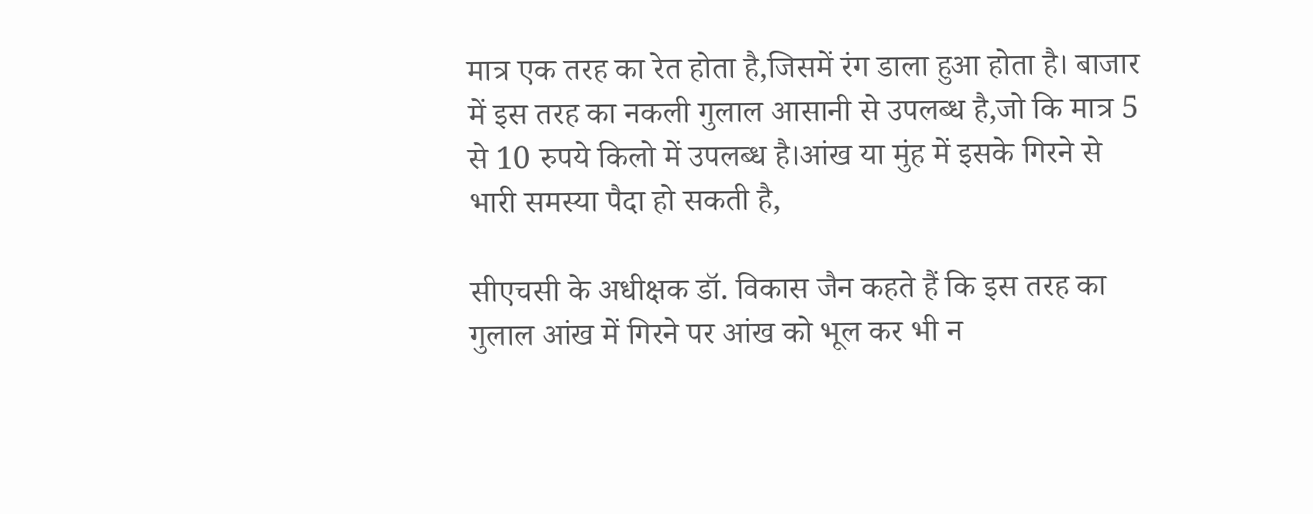मात्र एक तरह का रेत होता है,जिसमें रंग डाला हुआ होता है। बाजार में इस तरह का नकली गुलाल आसानी से उपलब्ध है,जो कि मात्र 5 से 10 रुपये किलो में उपलब्ध है।आंख या मुंह में इसके गिरने से भारी समस्या पैदा हो सकती है,

सीएचसी के अधीक्षक डॉ. विकास जैन कहते हैं कि इस तरह का गुलाल आंख में गिरने पर आंख को भूल कर भी न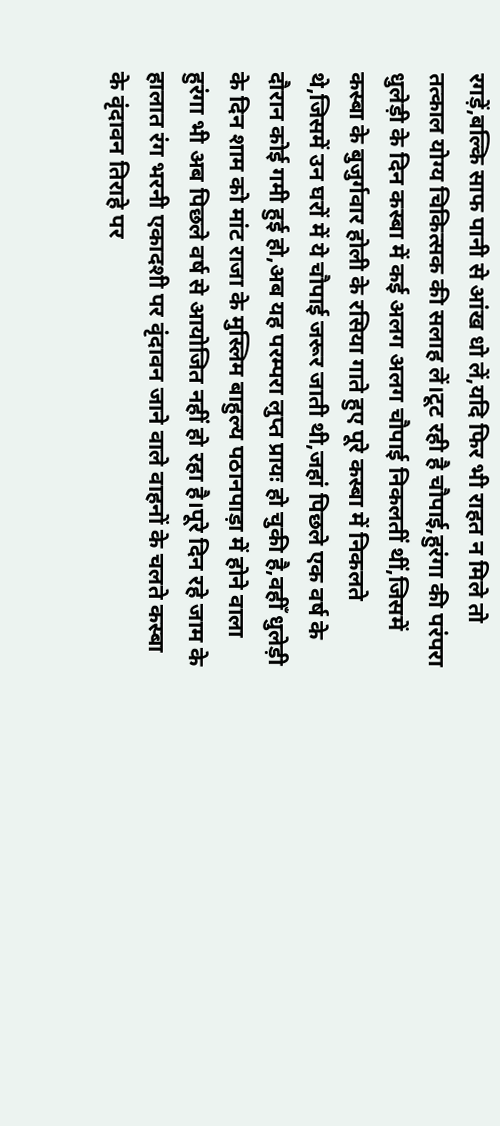रगड़ें,बल्कि साफ पानी से आंख धो लें,यदि फिर भी राहत न मिले तो तत्काल योग्य चिकित्सक की सलाह लें।टूट रही है चौपाई,हुरंगा की परंपरा धुलेड़ी के दिन कस्बा में कई अलग अलग चौपाई निकलतीं थीं,जिसमें कस्बा के बुजुर्गवार होली के रसिया गाते हुए पूरे कस्बा में निकलते थे,जिसमें उन घरों में ये चौपाई जरूर जाती थी,जहां पिछले एक वर्ष के दौरान कोई गमी हुई हो,अब यह परम्परा लुप्त प्रायः हो चुकी है,वहीँ धुलेड़ी के दिन शाम को मांट राजा के मुस्लिम बाहुल्य पठानपाड़ा में होने वाला हुरंगा भी अब पिछले वर्ष से आयोजित नहीं हो रहा है।पूरे दिन रहे जाम के हालात रंग भरनी एकादशी पर वृंदावन जाने वाले वाहनों के चलते कस्बा के वृंदावन तिराहे पर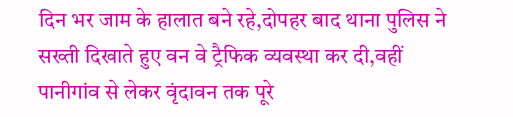दिन भर जाम के हालात बने रहे,दोपहर बाद थाना पुलिस ने सख्ती दिखाते हुए वन वे ट्रैफिक व्यवस्था कर दी,वहीं पानीगांव से लेकर वृंदावन तक पूरे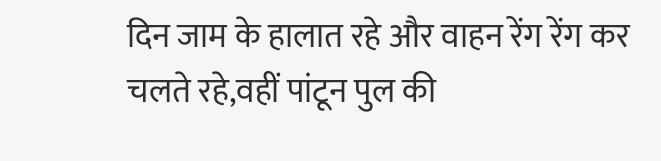दिन जाम के हालात रहे और वाहन रेंग रेंग कर चलते रहे,वहीं पांटून पुल की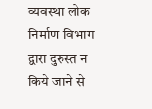व्यवस्था लोक निर्माण विभाग द्वारा दुरुस्त न किये जाने से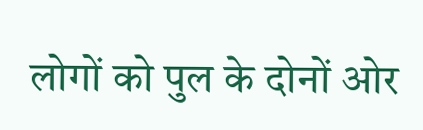लोगों को पुल के दोनों ओर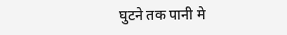घुटने तक पानी मे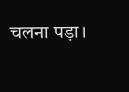चलना पड़ा।